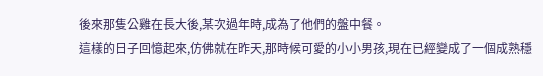後來那隻公雞在長大後,某次過年時,成為了他們的盤中餐。
這樣的日子回憶起來,仿佛就在昨天,那時候可愛的小小男孩,現在已經變成了一個成熟穩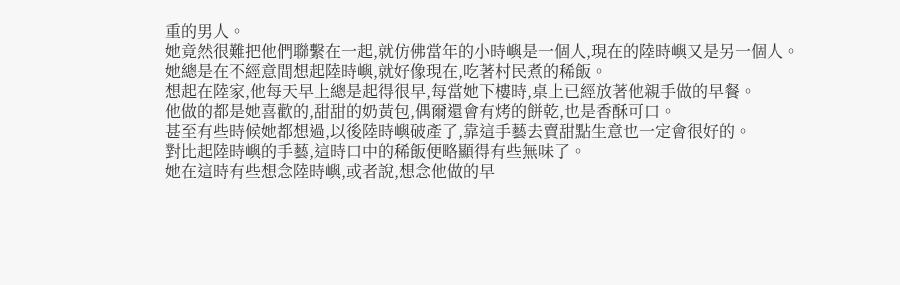重的男人。
她竟然很難把他們聯繫在一起,就仿佛當年的小時嶼是一個人,現在的陸時嶼又是另一個人。
她總是在不經意間想起陸時嶼,就好像現在,吃著村民煮的稀飯。
想起在陸家,他每天早上總是起得很早,每當她下樓時,桌上已經放著他親手做的早餐。
他做的都是她喜歡的,甜甜的奶黃包,偶爾還會有烤的餅乾,也是香酥可口。
甚至有些時候她都想過,以後陸時嶼破產了,靠這手藝去賣甜點生意也一定會很好的。
對比起陸時嶼的手藝,這時口中的稀飯便略顯得有些無味了。
她在這時有些想念陸時嶼,或者說,想念他做的早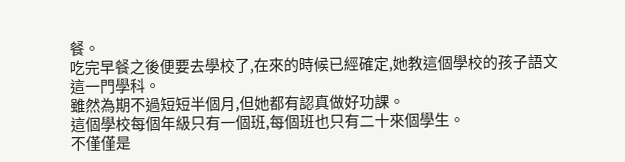餐。
吃完早餐之後便要去學校了,在來的時候已經確定,她教這個學校的孩子語文這一門學科。
雖然為期不過短短半個月,但她都有認真做好功課。
這個學校每個年級只有一個班,每個班也只有二十來個學生。
不僅僅是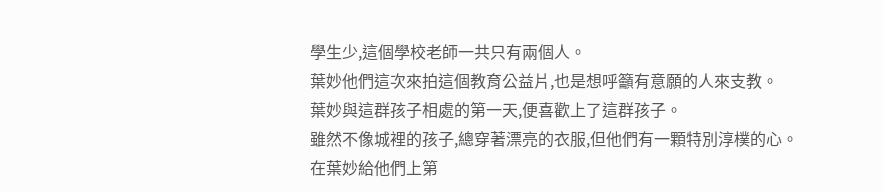學生少,這個學校老師一共只有兩個人。
葉妙他們這次來拍這個教育公益片,也是想呼籲有意願的人來支教。
葉妙與這群孩子相處的第一天,便喜歡上了這群孩子。
雖然不像城裡的孩子,總穿著漂亮的衣服,但他們有一顆特別淳樸的心。
在葉妙給他們上第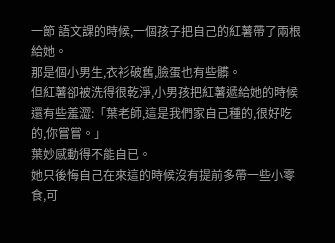一節 語文課的時候,一個孩子把自己的紅薯帶了兩根給她。
那是個小男生,衣衫破舊,臉蛋也有些髒。
但紅薯卻被洗得很乾淨,小男孩把紅薯遞給她的時候還有些羞澀:「葉老師,這是我們家自己種的,很好吃的,你嘗嘗。」
葉妙感動得不能自已。
她只後悔自己在來這的時候沒有提前多帶一些小零食,可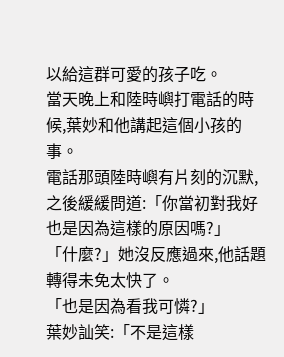以給這群可愛的孩子吃。
當天晚上和陸時嶼打電話的時候,葉妙和他講起這個小孩的事。
電話那頭陸時嶼有片刻的沉默,之後緩緩問道:「你當初對我好也是因為這樣的原因嗎?」
「什麼?」她沒反應過來,他話題轉得未免太快了。
「也是因為看我可憐?」
葉妙訕笑:「不是這樣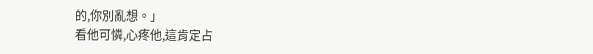的,你別亂想。」
看他可憐,心疼他,這肯定占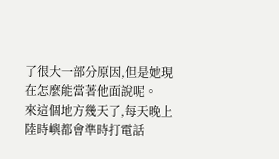了很大一部分原因,但是她現在怎麼能當著他面說呢。
來這個地方幾天了,每天晚上陸時嶼都會準時打電話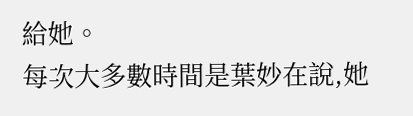給她。
每次大多數時間是葉妙在說,她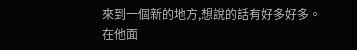來到一個新的地方,想說的話有好多好多。
在他面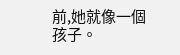前,她就像一個孩子。